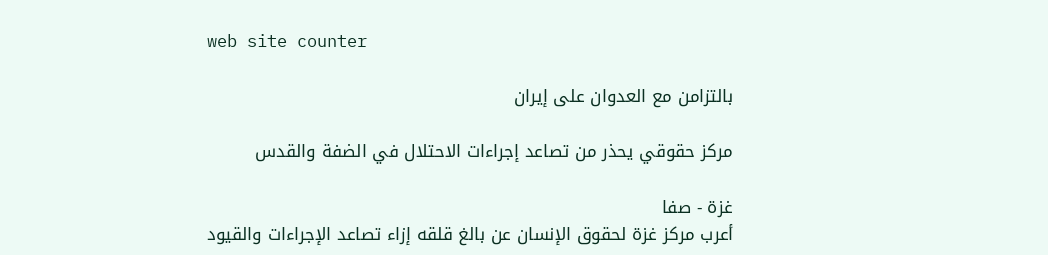web site counter

بالتزامن مع العدوان على إيران

مركز حقوقي يحذر من تصاعد إجراءات الاحتلال في الضفة والقدس

غزة - صفا
أعرب مركز غزة لحقوق الإنسان عن بالغ قلقه إزاء تصاعد الإجراءات والقيود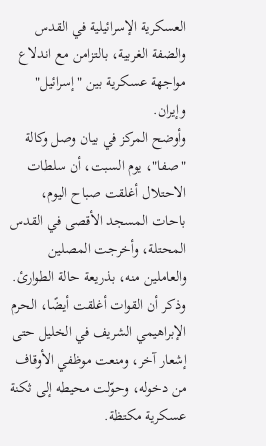العسكرية الإسرائيلية في القدس والضفة الغربية، بالتزامن مع اندلاع مواجهة عسكرية بين "إسرائيل" وإيران.
وأوضح المركز في بيان وصل وكالة "صفا"، يوم السبت، أن سلطات الاحتلال أغلقت صباح اليوم، باحات المسجد الأقصى في القدس المحتلة، وأخرجت المصلين والعاملين منه، بذريعة حالة الطوارئ.
وذكر أن القوات أغلقت أيضًا، الحرم الإبراهيمي الشريف في الخليل حتى إشعار آخر، ومنعت موظفي الأوقاف من دخوله، وحوّلت محيطه إلى ثكنة عسكرية مكتظة.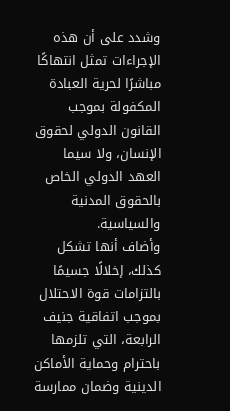وشدد على أن هذه الإجراءات تمثل انتهاكًا مباشرًا لحرية العبادة المكفولة بموجب القانون الدولي لحقوق الإنسان، ولا سيما العهد الدولي الخاص بالحقوق المدنية والسياسية.
وأضاف أنها تشكل كذلك، إخلالًا جسيمًا بالتزامات قوة الاحتلال بموجب اتفاقية جنيف الرابعة، التي تلزمها باحترام وحماية الأماكن الدينية وضمان ممارسة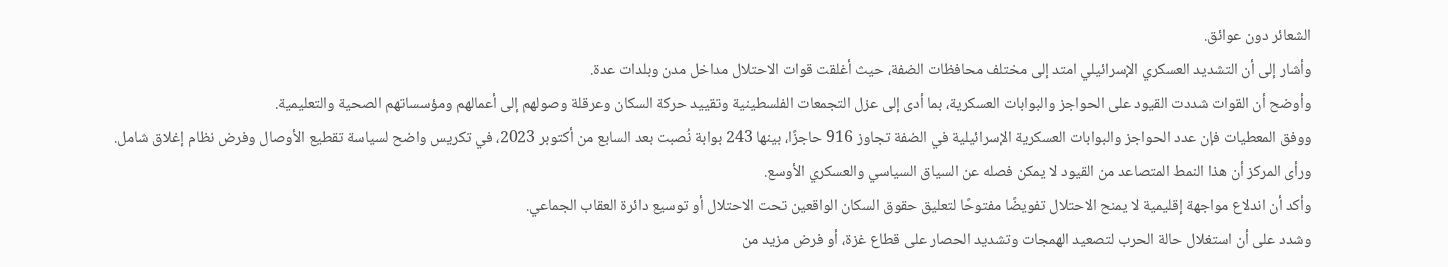الشعائر دون عوائق.
وأشار إلى أن التشديد العسكري الإسرائيلي امتد إلى مختلف محافظات الضفة، حيث أغلقت قوات الاحتلال مداخل مدن وبلدات عدة.
وأوضح أن القوات شددت القيود على الحواجز والبوابات العسكرية، بما أدى إلى عزل التجمعات الفلسطينية وتقييد حركة السكان وعرقلة وصولهم إلى أعمالهم ومؤسساتهم الصحية والتعليمية.
ووفق المعطيات فإن عدد الحواجز والبوابات العسكرية الإسرائيلية في الضفة تجاوز 916 حاجزًا، بينها 243 بوابة نُصبت بعد السابع من أكتوبر 2023، في تكريس واضح لسياسة تقطيع الأوصال وفرض نظام إغلاق شامل.
ورأى المركز أن هذا النمط المتصاعد من القيود لا يمكن فصله عن السياق السياسي والعسكري الأوسع.
وأكد أن اندلاع مواجهة إقليمية لا يمنح الاحتلال تفويضًا مفتوحًا لتعليق حقوق السكان الواقعين تحت الاحتلال أو توسيع دائرة العقاب الجماعي.
وشدد على أن استغلال حالة الحرب لتصعيد الهمجات وتشديد الحصار على قطاع غزة، أو فرض مزيد من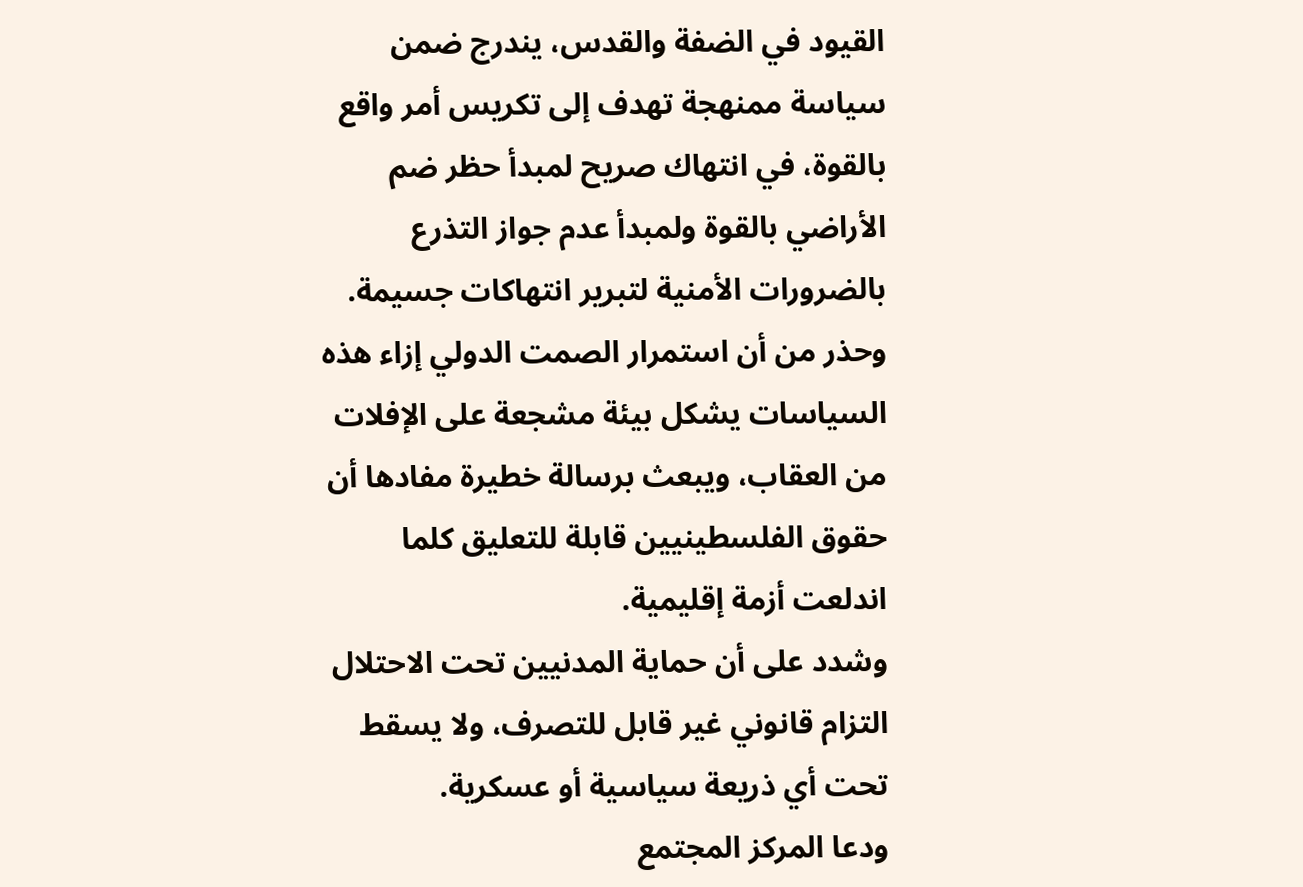القيود في الضفة والقدس، يندرج ضمن سياسة ممنهجة تهدف إلى تكريس أمر واقع بالقوة، في انتهاك صريح لمبدأ حظر ضم الأراضي بالقوة ولمبدأ عدم جواز التذرع بالضرورات الأمنية لتبرير انتهاكات جسيمة.
وحذر من أن استمرار الصمت الدولي إزاء هذه السياسات يشكل بيئة مشجعة على الإفلات من العقاب، ويبعث برسالة خطيرة مفادها أن حقوق الفلسطينيين قابلة للتعليق كلما اندلعت أزمة إقليمية.
وشدد على أن حماية المدنيين تحت الاحتلال التزام قانوني غير قابل للتصرف، ولا يسقط تحت أي ذريعة سياسية أو عسكرية.
ودعا المركز المجتمع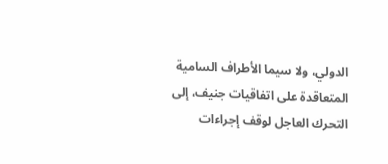الدولي، ولا سيما الأطراف السامية المتعاقدة على اتفاقيات جنيف، إلى التحرك العاجل لوقف إجراءات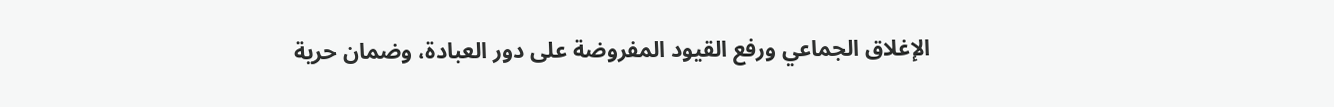الإغلاق الجماعي ورفع القيود المفروضة على دور العبادة، وضمان حرية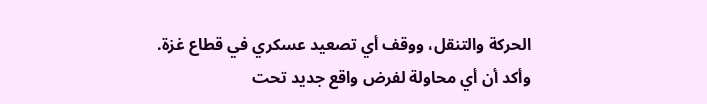الحركة والتنقل، ووقف أي تصعيد عسكري في قطاع غزة.
وأكد أن أي محاولة لفرض واقع جديد تحت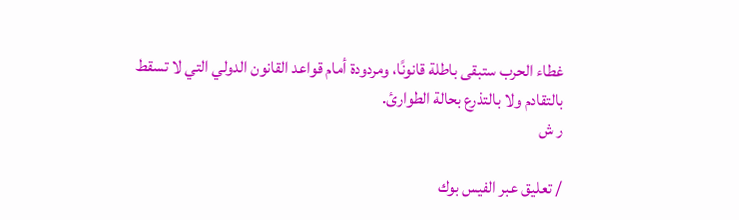غطاء الحرب ستبقى باطلة قانونًا، ومردودة أمام قواعد القانون الدولي التي لا تسقط بالتقادم ولا بالتذرع بحالة الطوارئ.
ر ش

/ تعليق عبر الفيس بوك